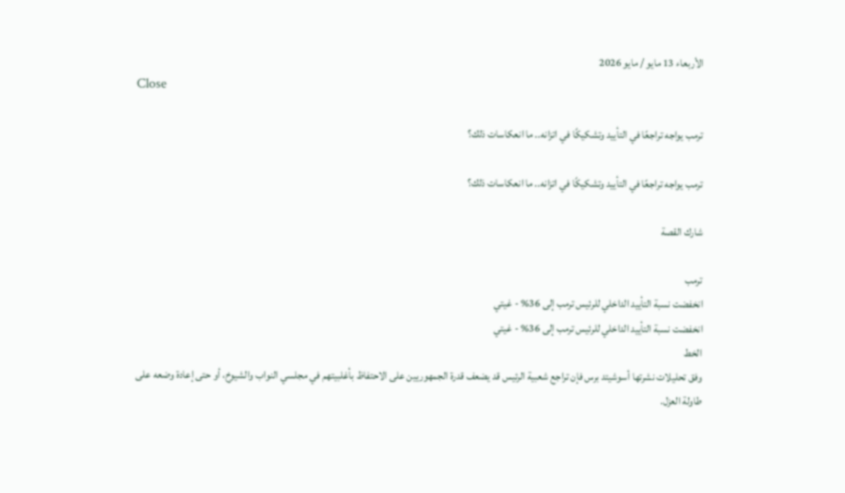الأربعاء 13 مايو / مايو 2026
Close

ترمب يواجه تراجعًا في التأييد وتشكيكًا في اتزانه.. ما انعكاسات ذلك؟

ترمب يواجه تراجعًا في التأييد وتشكيكًا في اتزانه.. ما انعكاسات ذلك؟

شارك القصة

ترمب
انخفضت نسبة التأييد الداخلي للرئيس ترمب إلى 36% - غيتي
انخفضت نسبة التأييد الداخلي للرئيس ترمب إلى 36% - غيتي
الخط
وفق تحليلات نشرتها أسوشيتد برس فإن تراجع شعبية الرئيس قد يضعف قدرة الجمهوريين على الاحتفاظ بأغلبيتهم في مجلسي النواب والشيوخ، أو حتى إعادة وضعه على طاولة العزل.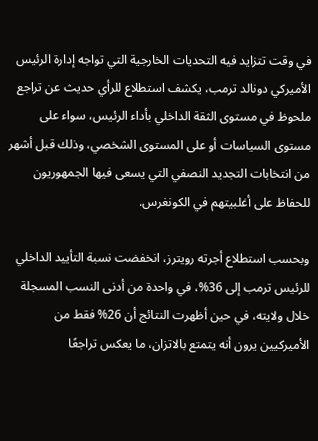في وقت تتزايد فيه التحديات الخارجية التي تواجه إدارة الرئيس الأميركي دونالد ترمب، يكشف استطلاع للرأي حديث عن تراجع ملحوظ في مستوى الثقة الداخلي بأداء الرئيس، سواء على مستوى السياسات أو على المستوى الشخصي، وذلك قبل أشهر من انتخابات التجديد النصفي التي يسعى فيها الجمهوريون للحفاظ على أغلبيتهم في الكونغرس.

وبحسب استطلاع أجرته رويترز، انخفضت نسبة التأييد الداخلي للرئيس ترمب إلى 36%، في واحدة من أدنى النسب المسجلة خلال ولايته، في حين أظهرت النتائج أن 26% فقط من الأميركيين يرون أنه يتمتع بالاتزان، ما يعكس تراجعًا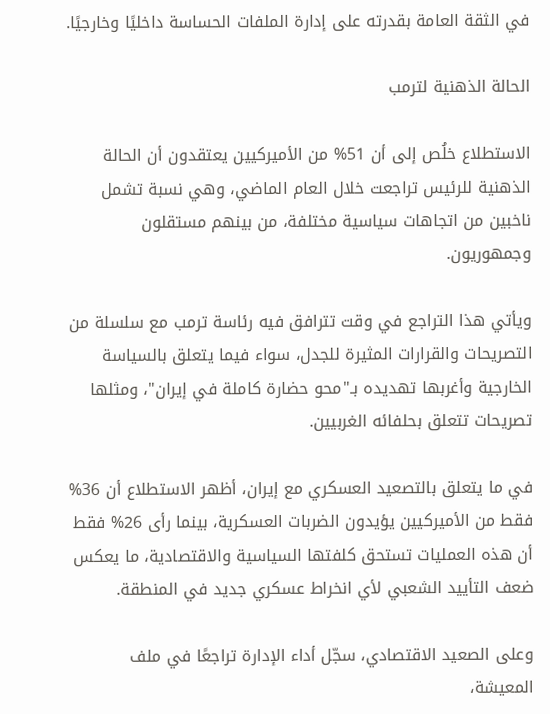في الثقة العامة بقدرته على إدارة الملفات الحساسة داخليًا وخارجيًا.

الحالة الذهنية لترمب

الاستطلاع خلُص إلى أن 51% من الأميركيين يعتقدون أن الحالة الذهنية للرئيس تراجعت خلال العام الماضي، وهي نسبة تشمل ناخبين من اتجاهات سياسية مختلفة، من بينهم مستقلون وجمهوريون.

ويأتي هذا التراجع في وقت تترافق فيه رئاسة ترمب مع سلسلة من التصريحات والقرارات المثيرة للجدل، سواء فيما يتعلق بالسياسة الخارجية وأغربها تهديده بـ"محو حضارة كاملة في إيران"، ومثلها تصريحات تتعلق بحلفائه الغربيين.

في ما يتعلق بالتصعيد العسكري مع إيران، أظهر الاستطلاع أن 36% فقط من الأميركيين يؤيدون الضربات العسكرية، بينما رأى 26% فقط أن هذه العمليات تستحق كلفتها السياسية والاقتصادية، ما يعكس ضعف التأييد الشعبي لأي انخراط عسكري جديد في المنطقة.

وعلى الصعيد الاقتصادي، سجّل أداء الإدارة تراجعًا في ملف المعيشة،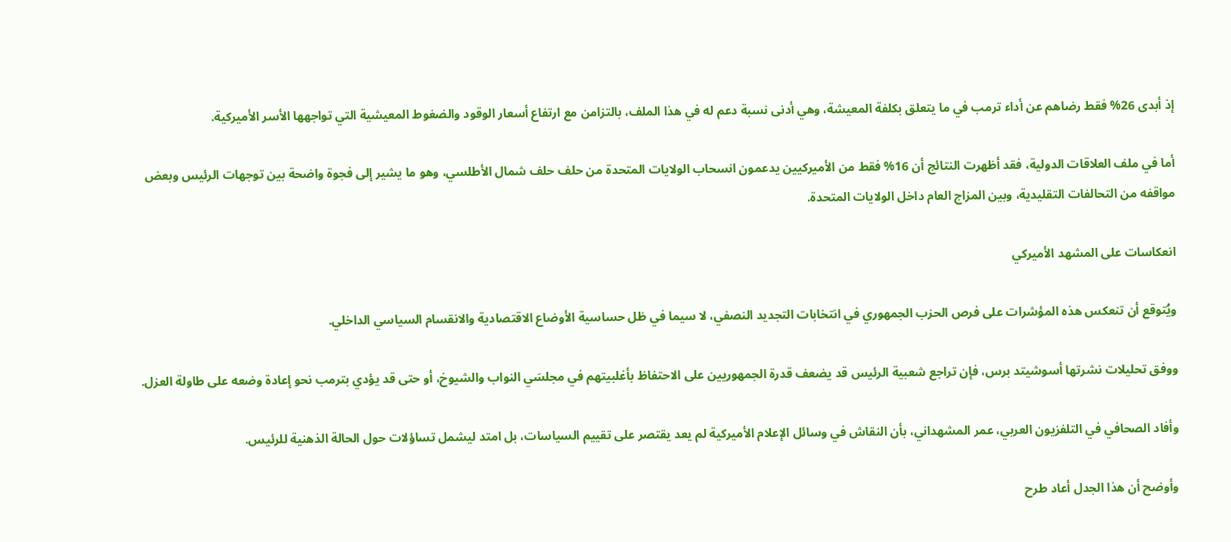إذ أبدى 26% فقط رضاهم عن أداء ترمب في ما يتعلق بكلفة المعيشة، وهي أدنى نسبة دعم له في هذا الملف، بالتزامن مع ارتفاع أسعار الوقود والضغوط المعيشية التي تواجهها الأسر الأميركية.

أما في ملف العلاقات الدولية، فقد أظهرت النتائج أن 16% فقط من الأميركيين يدعمون انسحاب الولايات المتحدة من حلف حلف شمال الأطلسي، وهو ما يشير إلى فجوة واضحة بين توجهات الرئيس وبعض مواقفه من التحالفات التقليدية، وبين المزاج العام داخل الولايات المتحدة.

انعكاسات على المشهد الأميركي

ويُتوقع أن تنعكس هذه المؤشرات على فرص الحزب الجمهوري في انتخابات التجديد النصفي، لا سيما في ظل حساسية الأوضاع الاقتصادية والانقسام السياسي الداخلي.

ووفق تحليلات نشرتها أسوشيتد برس، فإن تراجع شعبية الرئيس قد يضعف قدرة الجمهوريين على الاحتفاظ بأغلبيتهم في مجلسَي النواب والشيوخ، أو حتى قد يؤدي بترمب نحو إعادة وضعه على طاولة العزل.

وأفاد الصحافي في التلفزيون العربي، عمر المشهداني، بأن النقاش في وسائل الإعلام الأميركية لم يعد يقتصر على تقييم السياسات، بل امتد ليشمل تساؤلات حول الحالة الذهنية للرئيس.

وأوضح أن هذا الجدل أعاد طرح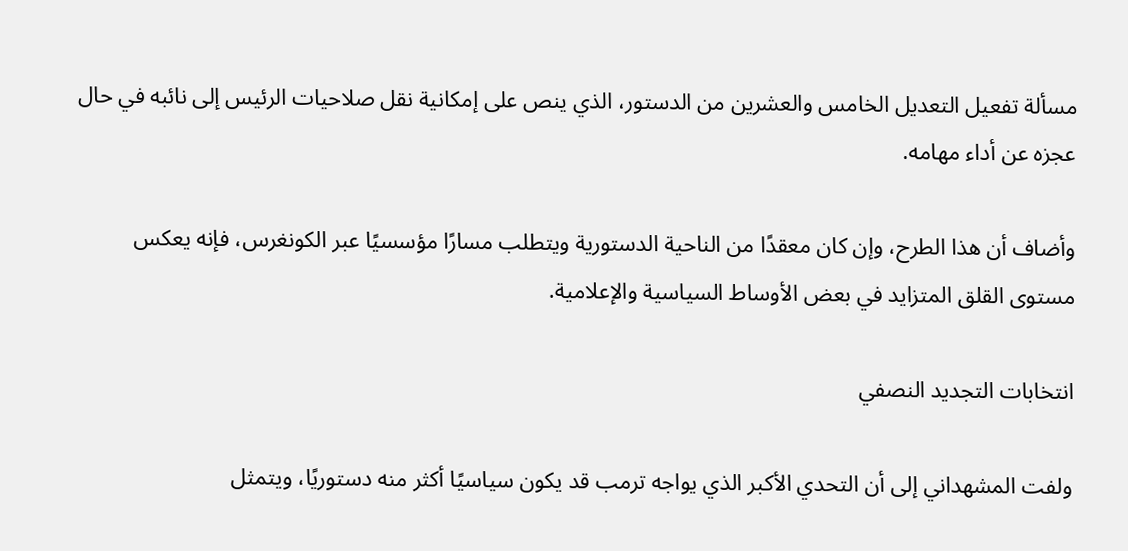مسألة تفعيل التعديل الخامس والعشرين من الدستور، الذي ينص على إمكانية نقل صلاحيات الرئيس إلى نائبه في حال عجزه عن أداء مهامه.

وأضاف أن هذا الطرح، وإن كان معقدًا من الناحية الدستورية ويتطلب مسارًا مؤسسيًا عبر الكونغرس، فإنه يعكس مستوى القلق المتزايد في بعض الأوساط السياسية والإعلامية.

انتخابات التجديد النصفي

ولفت المشهداني إلى أن التحدي الأكبر الذي يواجه ترمب قد يكون سياسيًا أكثر منه دستوريًا، ويتمثل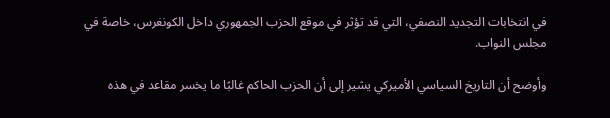في انتخابات التجديد النصفي، التي قد تؤثر في موقع الحزب الجمهوري داخل الكونغرس، خاصة في مجلس النواب.

وأوضح أن التاريخ السياسي الأميركي يشير إلى أن الحزب الحاكم غالبًا ما يخسر مقاعد في هذه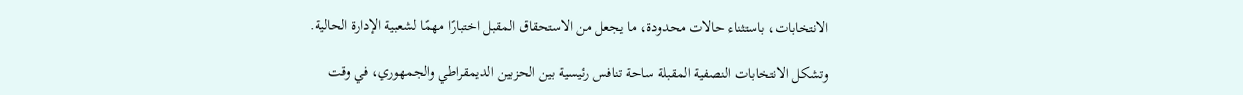الانتخابات، باستثناء حالات محدودة، ما يجعل من الاستحقاق المقبل اختبارًا مهمًا لشعبية الإدارة الحالية.

وتشكل الانتخابات النصفية المقبلة ساحة تنافس رئيسية بين الحزبين الديمقراطي والجمهوري، في وقت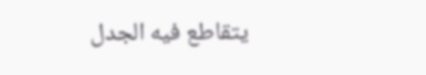يتقاطع فيه الجدل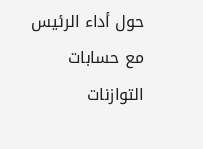حول أداء الرئيس مع حسابات التوازنات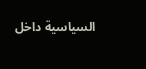السياسية داخل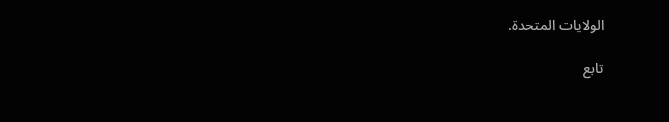الولايات المتحدة.

تابع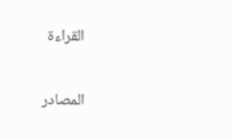القراءة

المصادر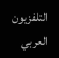التلفزيون العربي